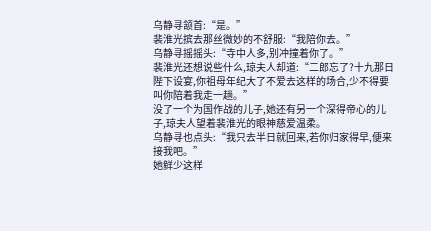乌静寻颔首:“是。”
裴淮光摈去那丝微妙的不舒服:“我陪你去。”
乌静寻摇摇头:“寺中人多,别冲撞着你了。”
裴淮光还想说些什么,琼夫人却道:“二郎忘了?十九那日陛下设宴,你祖母年纪大了不爱去这样的场合,少不得要叫你陪着我走一趟。”
没了一个为国作战的儿子,她还有另一个深得帝心的儿子,琼夫人望着裴淮光的眼神慈爱温柔。
乌静寻也点头:“我只去半日就回来,若你归家得早,便来接我吧。”
她鲜少这样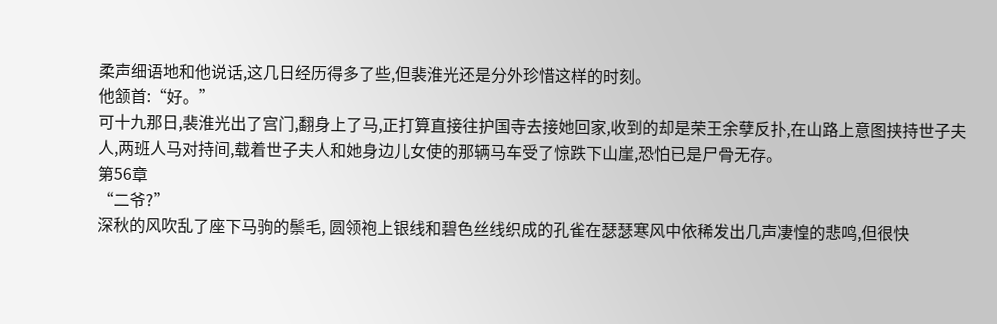柔声细语地和他说话,这几日经历得多了些,但裴淮光还是分外珍惜这样的时刻。
他颔首:“好。”
可十九那日,裴淮光出了宫门,翻身上了马,正打算直接往护国寺去接她回家,收到的却是荣王余孽反扑,在山路上意图挟持世子夫人,两班人马对持间,载着世子夫人和她身边儿女使的那辆马车受了惊跌下山崖,恐怕已是尸骨无存。
第56章
“二爷?”
深秋的风吹乱了座下马驹的鬃毛, 圆领袍上银线和碧色丝线织成的孔雀在瑟瑟寒风中依稀发出几声凄惶的悲鸣,但很快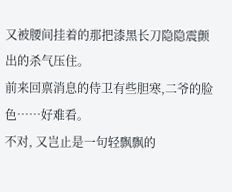又被腰间挂着的那把漆黑长刀隐隐震颤出的杀气压住。
前来回禀消息的侍卫有些胆寒,二爷的脸色……好难看。
不对, 又岂止是一句轻飘飘的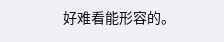好难看能形容的。